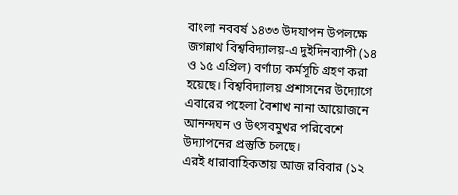বাংলা নববর্ষ ১৪৩৩ উদযাপন উপলক্ষে জগন্নাথ বিশ্ববিদ্যালয়-এ দুইদিনব্যাপী (১৪ ও ১৫ এপ্রিল) বর্ণাঢ্য কর্মসূচি গ্রহণ করা হয়েছে। বিশ্ববিদ্যালয় প্রশাসনের উদ্যোগে এবারের পহেলা বৈশাখ নানা আয়োজনে আনন্দঘন ও উৎসবমুখর পরিবেশে উদ্যাপনের প্রস্তুতি চলছে।
এরই ধারাবাহিকতায় আজ রবিবার (১২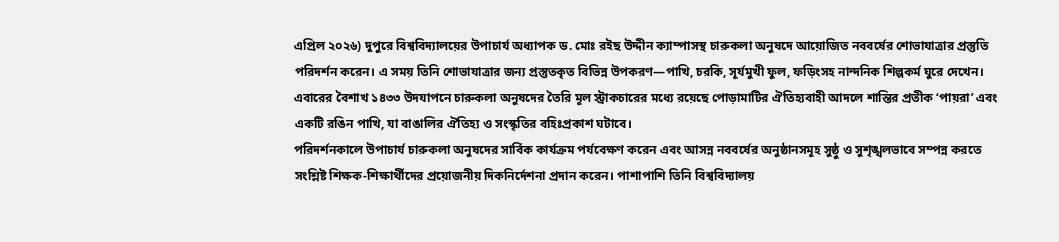এপ্রিল ২০২৬) দুপুরে বিশ্ববিদ্যালয়ের উপাচার্য অধ্যাপক ড. মোঃ রইছ উদ্দীন ক্যাম্পাসস্থ চারুকলা অনুষদে আয়োজিত নববর্ষের শোভাযাত্রার প্রস্তুতি পরিদর্শন করেন। এ সময় তিনি শোভাযাত্রার জন্য প্রস্তুতকৃত বিভিন্ন উপকরণ—পাখি, চরকি, সূর্যমুখী ফুল, ফড়িংসহ নান্দনিক শিল্পকর্ম ঘুরে দেখেন।
এবারের বৈশাখ ১৪৩৩ উদযাপনে চারুকলা অনুষদের তৈরি মূল স্ট্রাকচারের মধ্যে রয়েছে পোড়ামাটির ঐতিহ্যবাহী আদলে শান্তির প্রতীক ‘পায়রা’ এবং একটি রঙিন পাখি, যা বাঙালির ঐতিহ্য ও সংস্কৃতির বহিঃপ্রকাশ ঘটাবে।
পরিদর্শনকালে উপাচার্য চারুকলা অনুষদের সার্বিক কার্যক্রম পর্যবেক্ষণ করেন এবং আসন্ন নববর্ষের অনুষ্ঠানসমূহ সুষ্ঠু ও সুশৃঙ্খলভাবে সম্পন্ন করতে সংশ্লিষ্ট শিক্ষক-শিক্ষার্থীদের প্রয়োজনীয় দিকনির্দেশনা প্রদান করেন। পাশাপাশি তিনি বিশ্ববিদ্যালয়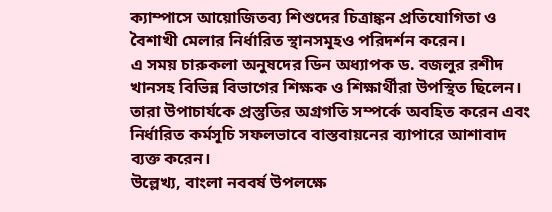ক্যাম্পাসে আয়োজিতব্য শিশুদের চিত্রাঙ্কন প্রতিযোগিতা ও বৈশাখী মেলার নির্ধারিত স্থানসমূহও পরিদর্শন করেন।
এ সময় চারুকলা অনুষদের ডিন অধ্যাপক ড. বজলুর রশীদ খানসহ বিভিন্ন বিভাগের শিক্ষক ও শিক্ষার্থীরা উপস্থিত ছিলেন। তারা উপাচার্যকে প্রস্তুতির অগ্রগতি সম্পর্কে অবহিত করেন এবং নির্ধারিত কর্মসূচি সফলভাবে বাস্তবায়নের ব্যাপারে আশাবাদ ব্যক্ত করেন।
উল্লেখ্য, বাংলা নববর্ষ উপলক্ষে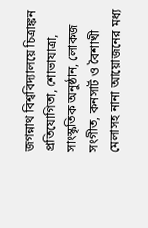জগন্নাথ বিশ্ববিদ্যালয়ে চিত্রাঙ্কন প্রতিযোগিতা, শোভাযাত্রা, সাংস্কৃতিক অনুষ্ঠান, লোকজ সংগীত, কনসার্ট ও বৈশাখী মেলাসহ নানা আয়োজনের মধ্য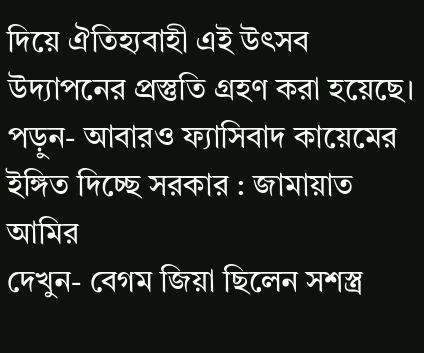দিয়ে ঐতিহ্যবাহী এই উৎসব উদ্যাপনের প্রস্তুতি গ্রহণ করা হয়েছে।
পড়ুন- আবারও ফ্যাসিবাদ কায়েমের ইঙ্গিত দিচ্ছে সরকার : জামায়াত আমির
দেখুন- বেগম জিয়া ছিলেন সশস্ত্র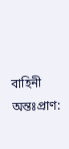বাহিনী অন্তঃপ্রাণ: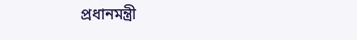প্রধানমন্ত্রী